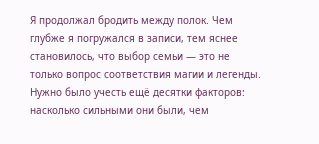Я продолжал бродить между полок. Чем глубже я погружался в записи, тем яснее становилось, что выбор семьи — это не только вопрос соответствия магии и легенды. Нужно было учесть ещё десятки факторов: насколько сильными они были, чем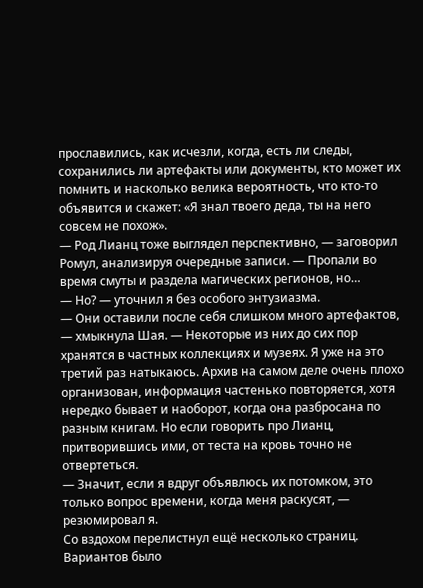прославились, как исчезли, когда, есть ли следы, сохранились ли артефакты или документы, кто может их помнить и насколько велика вероятность, что кто-то объявится и скажет: «Я знал твоего деда, ты на него совсем не похож».
— Род Лианц тоже выглядел перспективно, — заговорил Ромул, анализируя очередные записи. — Пропали во время смуты и раздела магических регионов, но…
— Но? — уточнил я без особого энтузиазма.
— Они оставили после себя слишком много артефактов, — хмыкнула Шая. — Некоторые из них до сих пор хранятся в частных коллекциях и музеях. Я уже на это третий раз натыкаюсь. Архив на самом деле очень плохо организован, информация частенько повторяется, хотя нередко бывает и наоборот, когда она разбросана по разным книгам. Но если говорить про Лианц, притворившись ими, от теста на кровь точно не отвертеться.
— Значит, если я вдруг объявлюсь их потомком, это только вопрос времени, когда меня раскусят, — резюмировал я.
Со вздохом перелистнул ещё несколько страниц. Вариантов было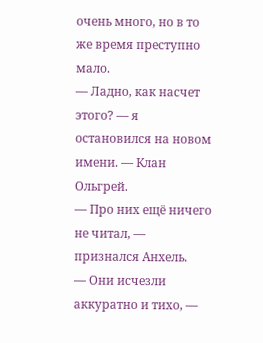очень много, но в то же время преступно мало.
— Ладно, как насчет этого? — я остановился на новом имени. — Клан Ольгрей.
— Про них ещё ничего не читал, — признался Анхель.
— Они исчезли аккуратно и тихо, —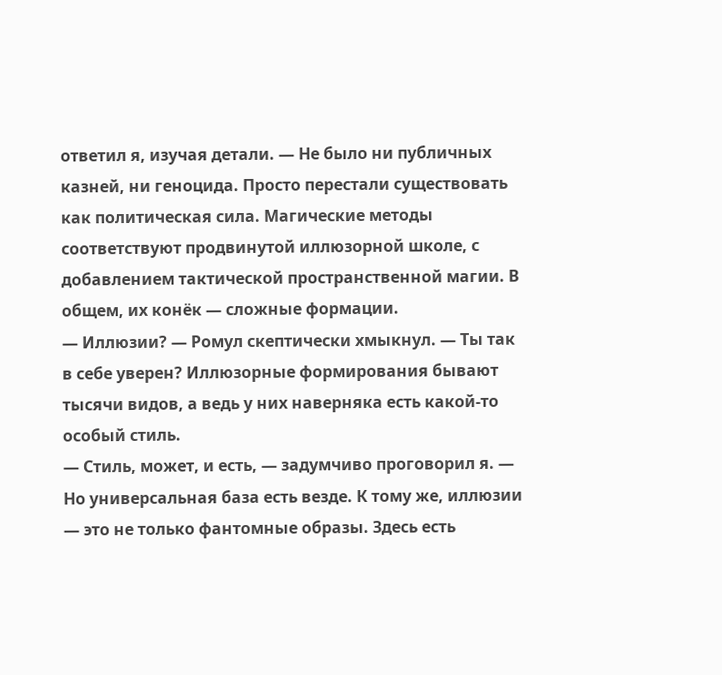ответил я, изучая детали. — Не было ни публичных казней, ни геноцида. Просто перестали существовать как политическая сила. Магические методы соответствуют продвинутой иллюзорной школе, с добавлением тактической пространственной магии. В общем, их конёк — сложные формации.
— Иллюзии? — Ромул скептически хмыкнул. — Ты так в себе уверен? Иллюзорные формирования бывают тысячи видов, а ведь у них наверняка есть какой-то особый стиль.
— Стиль, может, и есть, — задумчиво проговорил я. — Но универсальная база есть везде. К тому же, иллюзии — это не только фантомные образы. Здесь есть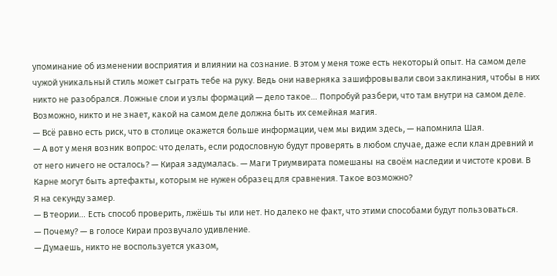упоминание об изменении восприятия и влиянии на сознание. В этом у меня тоже есть некоторый опыт. На самом деле чужой уникальный стиль может сыграть тебе на руку. Ведь они наверняка зашифровывали свои заклинания, чтобы в них никто не разобрался. Ложные слои и узлы формаций — дело такое… Попробуй разбери, что там внутри на самом деле. Возможно, никто и не знает, какой на самом деле должна быть их семейная магия.
— Всё равно есть риск, что в столице окажется больше информации, чем мы видим здесь, — напомнила Шая.
— А вот у меня возник вопрос: что делать, если родословную будут проверять в любом случае, даже если клан древний и от него ничего не осталось? — Кирая задумалась. — Маги Триумвирата помешаны на своём наследии и чистоте крови. В Карне могут быть артефакты, которым не нужен образец для сравнения. Такое возможно?
Я на секунду замер.
— В теории… Есть способ проверить, лжёшь ты или нет. Но далеко не факт, что этими способами будут пользоваться.
— Почему? — в голосе Кираи прозвучало удивление.
— Думаешь, никто не воспользуется указом,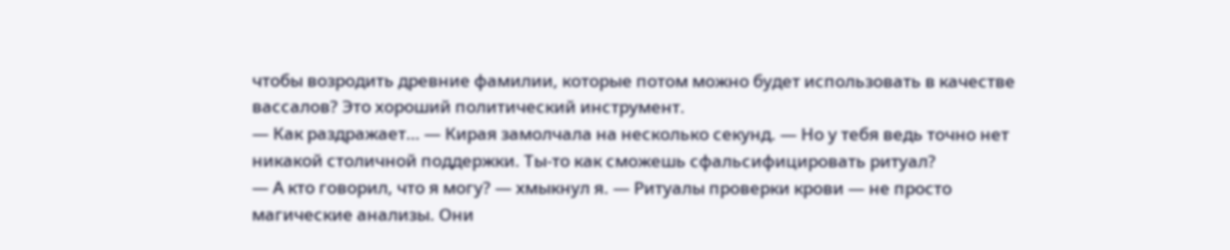чтобы возродить древние фамилии, которые потом можно будет использовать в качестве вассалов? Это хороший политический инструмент.
— Как раздражает… — Кирая замолчала на несколько секунд. — Но у тебя ведь точно нет никакой столичной поддержки. Ты-то как сможешь сфальсифицировать ритуал?
— А кто говорил, что я могу? — хмыкнул я. — Ритуалы проверки крови — не просто магические анализы. Они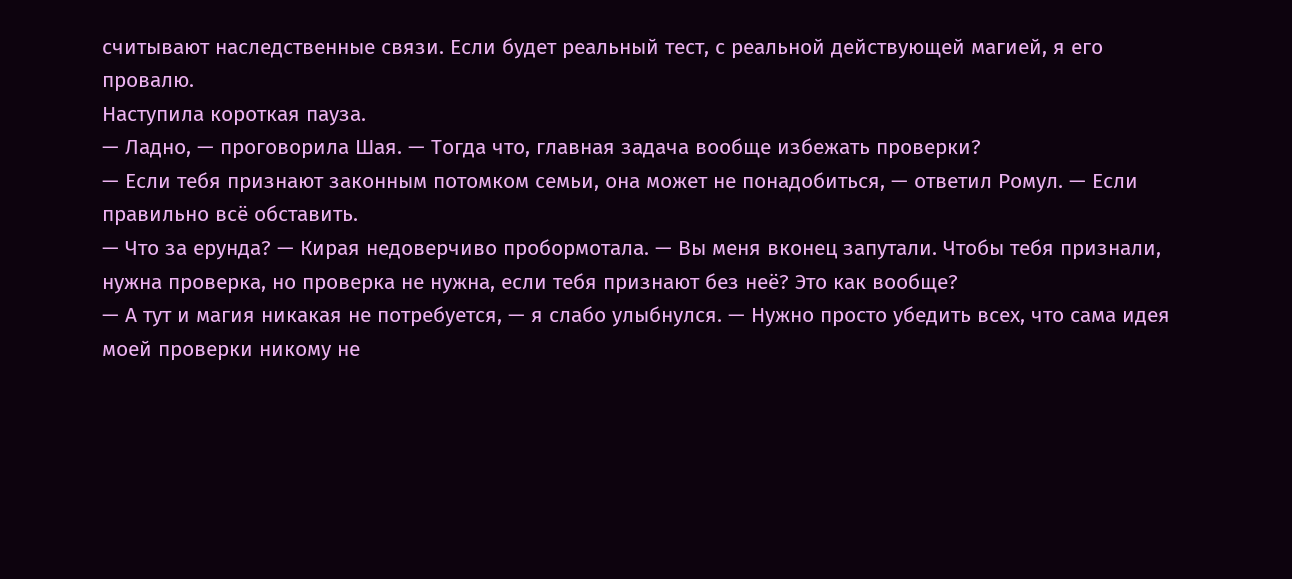считывают наследственные связи. Если будет реальный тест, с реальной действующей магией, я его провалю.
Наступила короткая пауза.
— Ладно, — проговорила Шая. — Тогда что, главная задача вообще избежать проверки?
— Если тебя признают законным потомком семьи, она может не понадобиться, — ответил Ромул. — Если правильно всё обставить.
— Что за ерунда? — Кирая недоверчиво пробормотала. — Вы меня вконец запутали. Чтобы тебя признали, нужна проверка, но проверка не нужна, если тебя признают без неё? Это как вообще?
— А тут и магия никакая не потребуется, — я слабо улыбнулся. — Нужно просто убедить всех, что сама идея моей проверки никому не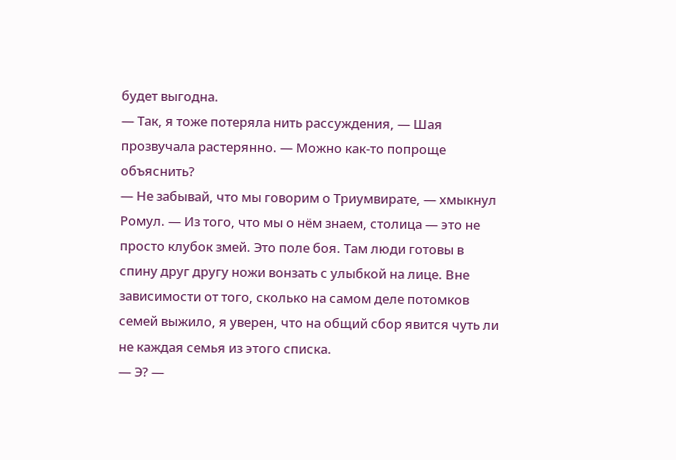будет выгодна.
— Так, я тоже потеряла нить рассуждения, — Шая прозвучала растерянно. — Можно как-то попроще объяснить?
— Не забывай, что мы говорим о Триумвирате, — хмыкнул Ромул. — Из того, что мы о нём знаем, столица — это не просто клубок змей. Это поле боя. Там люди готовы в спину друг другу ножи вонзать с улыбкой на лице. Вне зависимости от того, сколько на самом деле потомков семей выжило, я уверен, что на общий сбор явится чуть ли не каждая семья из этого списка.
— Э? —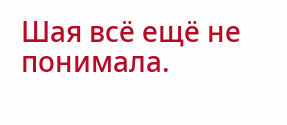Шая всё ещё не понимала.